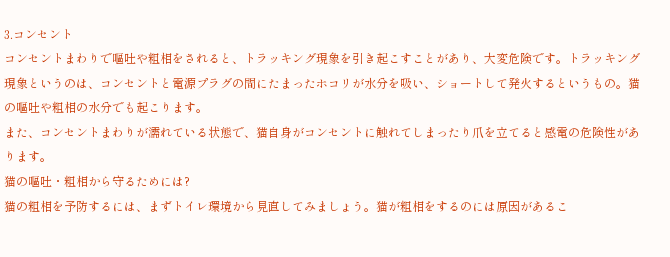3.コンセント
コンセントまわりで嘔吐や粗相をされると、トラッキング現象を引き起こすことがあり、大変危険です。トラッキング現象というのは、コンセントと電源プラグの間にたまったホコリが水分を吸い、ショートして発火するというもの。猫の嘔吐や粗相の水分でも起こります。
また、コンセントまわりが濡れている状態で、猫自身がコンセントに触れてしまったり爪を立てると感電の危険性があります。
猫の嘔吐・粗相から守るためには?
猫の粗相を予防するには、まずトイレ環境から見直してみましょう。猫が粗相をするのには原因があるこ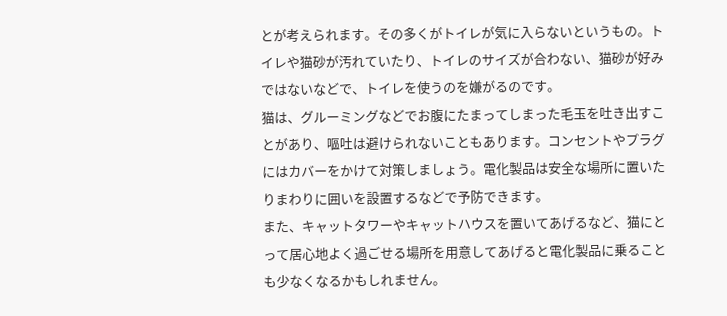とが考えられます。その多くがトイレが気に入らないというもの。トイレや猫砂が汚れていたり、トイレのサイズが合わない、猫砂が好みではないなどで、トイレを使うのを嫌がるのです。
猫は、グルーミングなどでお腹にたまってしまった毛玉を吐き出すことがあり、嘔吐は避けられないこともあります。コンセントやプラグにはカバーをかけて対策しましょう。電化製品は安全な場所に置いたりまわりに囲いを設置するなどで予防できます。
また、キャットタワーやキャットハウスを置いてあげるなど、猫にとって居心地よく過ごせる場所を用意してあげると電化製品に乗ることも少なくなるかもしれません。